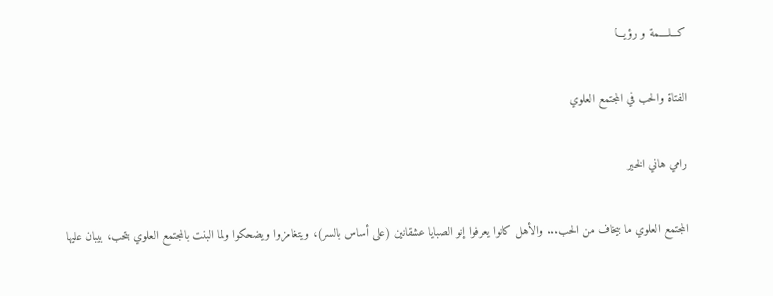كـــلــــمة و رؤيـــا

الفتاة والحب في المجتمع العلوي

رامي هاني الخير

المجتمع العلوي ما بيخاف من الحب... والأهل كانوا يعرفوا إنو الصبايا عشقانين (على أساس بالسر)، ويتغامزوا ويضحكوا ولما البنت بالمجتمع العلوي بتحب، بيبان عليها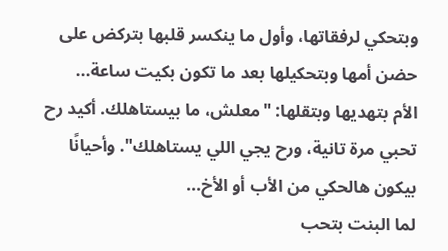وبتحكي لرفقاتها، وأول ما ينكسر قلبها بتركض على حضن أمها وبتحكيلها بعد ما تكون بكيت ساعة...
الأم بتهديها وبتقلها: "معلش، ما بيستاهلك. أكيد رح تحبي مرة تانية، ورح يجي اللي يستاهلك". وأحيانًا بيكون هالحكي من الأب أو الأخ...
لما البنت بتحب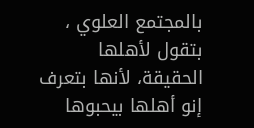بالمجتمع العلوي ، بتقول لأهلها الحقيقة، لأنها بتعرف إنو أهلها بيحبوها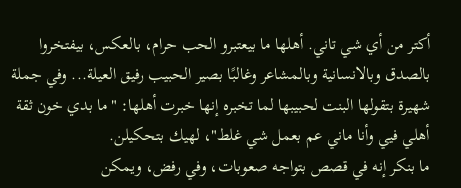أكتر من أي شي تاني. أهلها ما بيعتبرو الحب حرام، بالعكس، بيفتخروا بالصدق وبالانسانية وبالمشاعر وغالبًا بصير الحبيب رفيق العيلة... وفي جملة شهيرة بتقولها البنت لحبيبها لما تخبره إنها خبرت أهلها: "ما بدي خون ثقة أهلي فيي وأنا ماني عم بعمل شي غلط"، لهيك بتحكيلن.
ما بنكر إنه في قصص بتواجه صعوبات، وفي رفض، ويمكن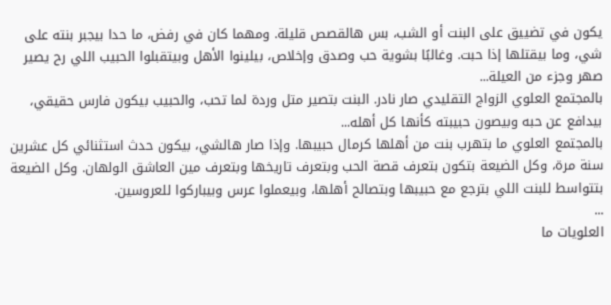يكون في تضييق على البنت أو الشب، بس هالقصص قليلة. ومهما كان في رفض، ما حدا بيجبر بنته على شي، وما بيقتلها إذا حبت. وغالبًا بشوية حب وصدق وإخلاص، بيلينوا الأهل وبيتقبلوا الحبيب اللي رح يصير صهر وجزء من العيلة...
بالمجتمع العلوي الزواج التقليدي صار نادر. البنت بتصير متل وردة لما تحب، والحبيب بيكون فارس حقيقي، بيدافع عن حبه وبيصون حبيبته كأنها كل أهله...
بالمجتمع العلوي ما بتهرب بنت من أهلها كرمال حبيبها. وإذا صار هالشي، بيكون حدث استثنائي كل عشرين سنة مرة، وكل الضيعة بتكون بتعرف قصة الحب وبتعرف تاريخها وبتعرف مين العاشق الولهان. وكل الضيعة بتتواسط للبنت اللي بترجع مع حبيبها وبتصالح أهلها، وبيعملوا عرس وبيباركوا للعروسين.
...
العلويات ما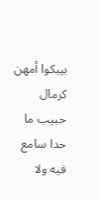بيبكوا أمهن كرمال حبيب ما حدا سامع فيه ولا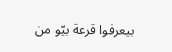بيعرفوا قرعة بيّو من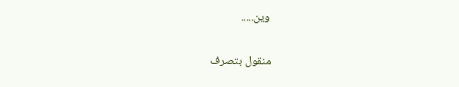وين.....

منقول بتصرف